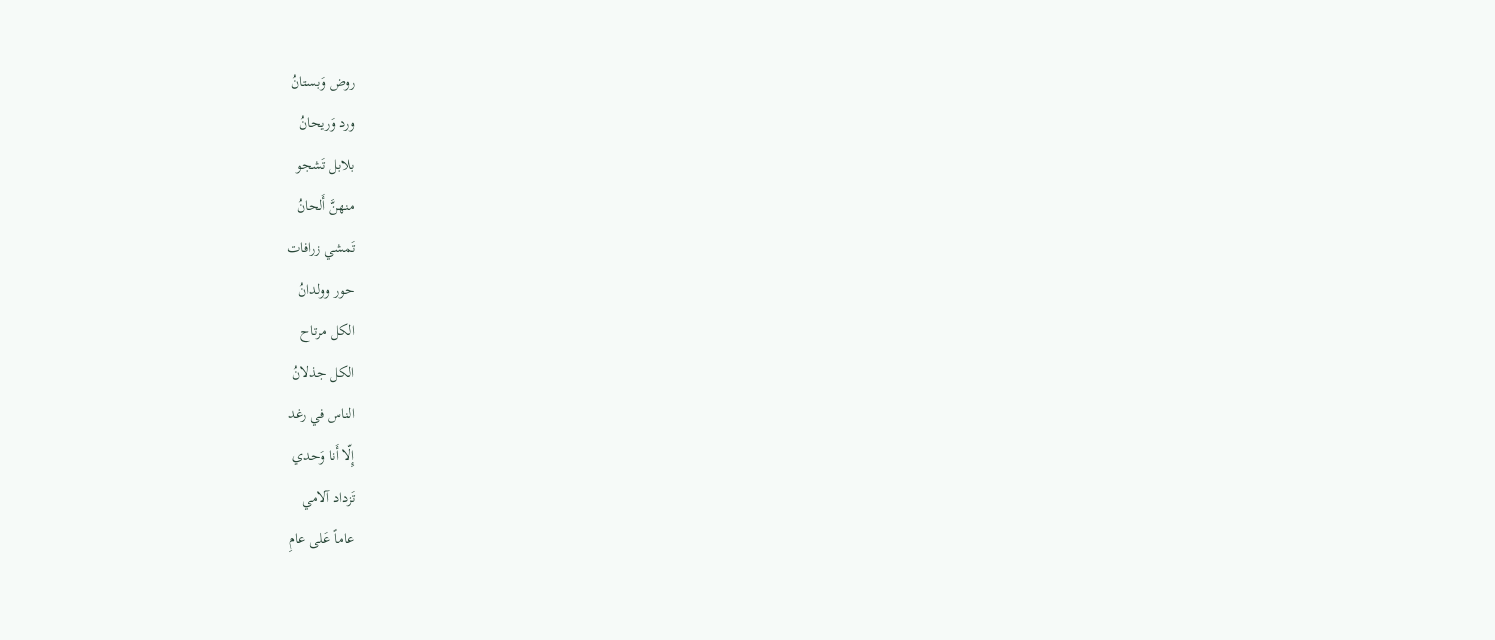روض وَبستانُ
ورد وَريحانُ
بلابل تَشجو
منهنَّ أَلحانُ
تَمشي زرافات
حور وولدانُ
الكل مرتاح
الكل جذلانُ
الناس في رغد
إِلّا أَنا وَحدي
تَزداد آلامي
عاماً عَلى عامِ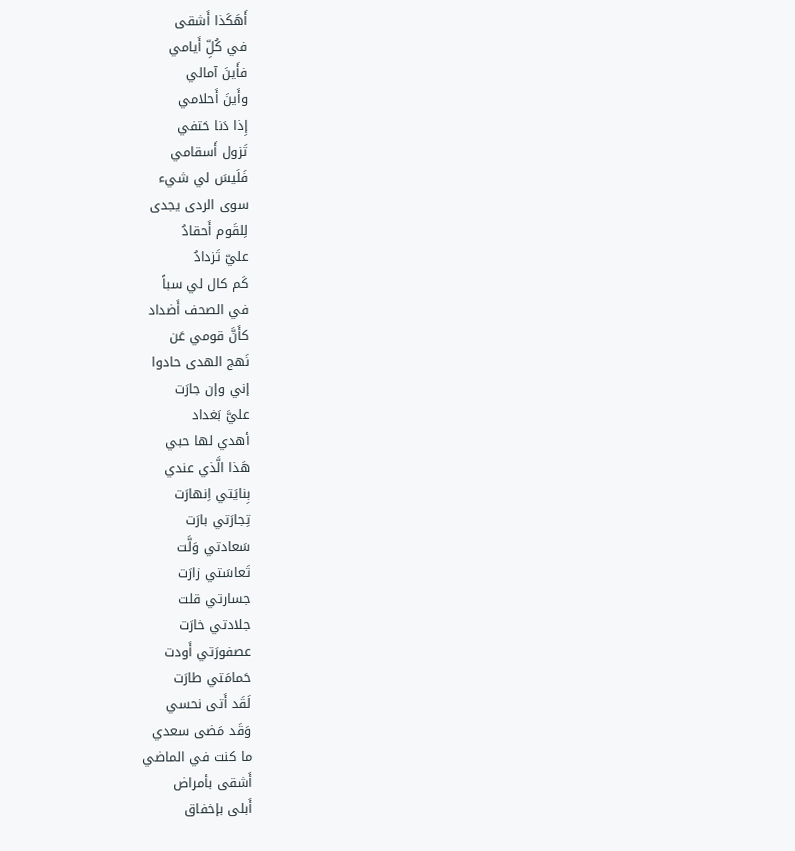أَهَكَذا أَشقى
في كُلِّ أَيامي
فأَينَ آمالي
وأَينَ أَحلامي
إِذا دَنا حَتفي
تَزول أَسقامي
فَلَيسَ لي شيء
سوى الردى يجدى
لِلقَوم أَحقادُ
عليّ تَزدادُ
كَم كال لي سباً
في الصحف أَضداد
كأَنَّ قومي عَن
نَهج الهدى حادوا
إني وإن جارَت
عليَّ بَغداد
أهدي لها حبي
هَذا الَّذي عندي
بِنايَتي اِنهارَت
تِجارَتي بارَت
سَعادتي وَلَّت
تَعاسَتي زارَت
جسارتي قلت
جلادتي خارَت
عصفورَتي أَودت
حَمامَتي طارَت
لَقَد أَتى نحسي
وَقَد مَضى سعدي
ما كنت في الماضي
أَشقى بأمراض
أَبلى بإخفاق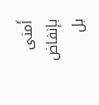أَمنى بإنفاض
بل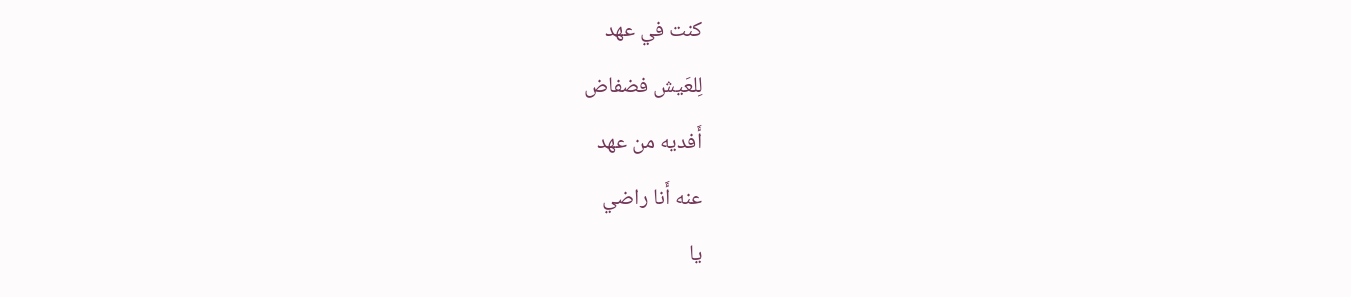كنت في عهد
لِلعَيش فضفاض
أَفديه من عهد
عنه أَنا راضي
يا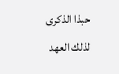حبذا الذكرى
لذلك العهد